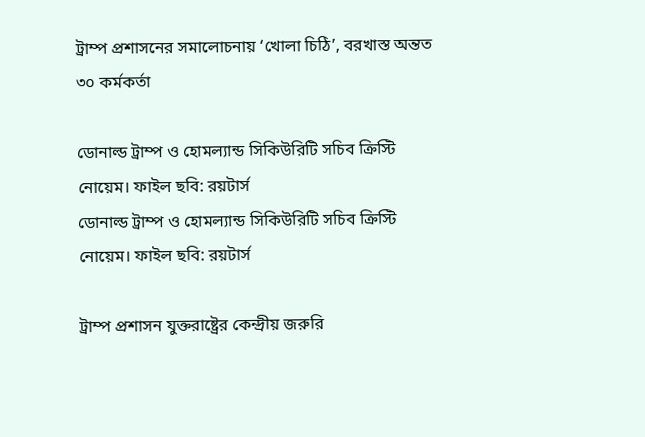ট্রাম্প প্রশাসনের সমালোচনায় ‘খোলা চিঠি’, বরখাস্ত অন্তত ৩০ কর্মকর্তা

ডোনাল্ড ট্রাম্প ও হোমল্যান্ড সিকিউরিটি সচিব ক্রিস্টি নোয়েম। ফাইল ছবি: রয়টার্স
ডোনাল্ড ট্রাম্প ও হোমল্যান্ড সিকিউরিটি সচিব ক্রিস্টি নোয়েম। ফাইল ছবি: রয়টার্স

ট্রাম্প প্রশাসন যুক্তরাষ্ট্রের কেন্দ্রীয় জরুরি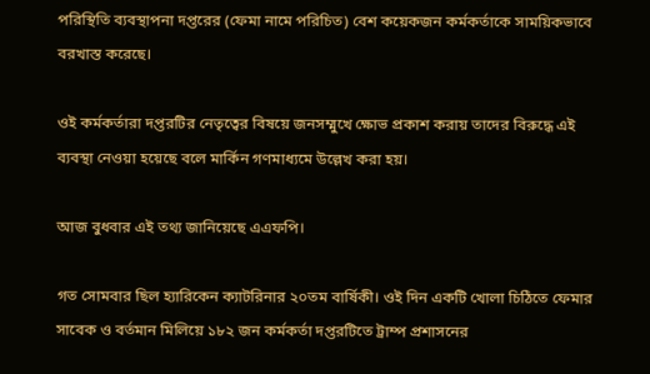পরিস্থিতি ব্যবস্থাপনা দপ্তরের (ফেমা নামে পরিচিত) বেশ কয়েকজন কর্মকর্তাকে সাময়িকভাবে বরখাস্ত করেছে।

ওই কর্মকর্তারা দপ্তরটির নেতৃত্বের বিষয়ে জনসম্মুখে ক্ষোভ প্রকাশ করায় তাদের বিরুদ্ধে এই ব্যবস্থা নেওয়া হয়েছে বলে মার্কিন গণমাধ্যমে উল্লেখ করা হয়।

আজ বুধবার এই তথ্য জানিয়েছে এএফপি।

গত সোমবার ছিল হ্যারিকেন ক্যাটরিনার ২০তম বার্ষিকী। ওই দিন একটি খোলা চিঠিতে ফেমার সাবেক ও বর্তমান মিলিয়ে ১৮২ জন কর্মকর্তা দপ্তরটিতে ট্রাম্প প্রশাসনের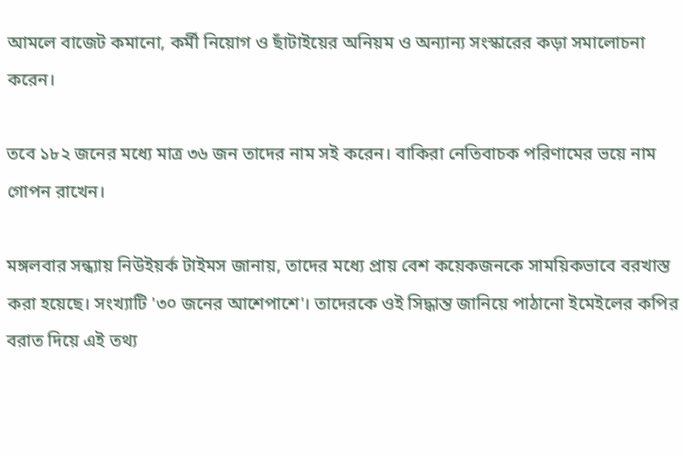আমলে বাজেট কমানো, কর্মী নিয়োগ ও ছাঁটাইয়ের অনিয়ম ও অন্যান্য সংস্কারের কড়া সমালোচনা করেন।

তবে ১৮২ জনের মধ্যে মাত্র ৩৬ জন তাদের নাম সই করেন। বাকিরা নেতিবাচক পরিণামের ভয়ে নাম গোপন রাখেন।

মঙ্গলবার সন্ধ্যায় নিউইয়র্ক টাইমস জানায়, তাদের মধ্যে প্রায় বেশ কয়েকজনকে সাময়িকভাবে বরখাস্ত করা হয়েছে। সংখ্যাটি '৩০ জনের আশেপাশে'। তাদেরকে ওই সিদ্ধান্ত জানিয়ে পাঠানো ইমেইলের কপির বরাত দিয়ে এই তথ্য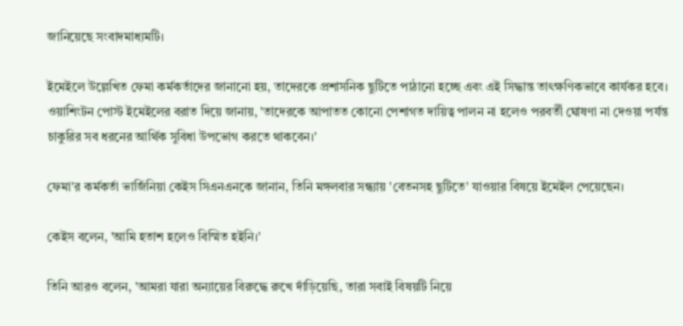জানিয়েছে সংবাদমাধ্যমটি।

ইমেইলে উল্লেখিত ফেমা কর্মকর্তাদের জানানো হয়, তাদেরকে প্রশাসনিক ছুটিতে পাঠানো হচ্ছে এবং এই সিদ্ধান্ত তাৎক্ষণিকভাবে কার্যকর হবে। ওয়াশিংটন পোস্ট ইমেইলের বরাত দিয়ে জানায়, 'তাদেরকে আপাতত কোনো পেশাগত দায়িত্ব পালন না হলেও পরবর্তী ঘোষণা না দেওয়া পর্যন্ত চাকুরির সব ধরনের আর্থিক সুবিধা উপভোগ করতে থাকবেন।'

ফেমা'র কর্মকর্তা ভার্জিনিয়া কেইস সিএনএনকে জানান, তিনি মঙ্গলবার সন্ধ্যায় 'বেতনসহ ছুটিতে' যাওয়ার বিষয়ে ইমেইল পেয়েছেন।

কেইস বলেন, 'আমি হতাশ হলেও বিস্মিত হইনি।'

তিনি আরও বলেন, 'আমরা যারা অন্যায়ের বিরুদ্ধে রুখে দাঁড়িয়েছি, তারা সবাই বিষয়টি নিয়ে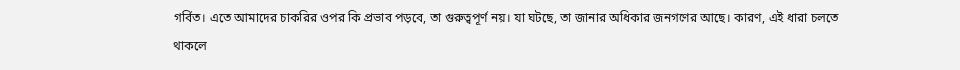গর্বিত। এতে আমাদের চাকরির ওপর কি প্রভাব পড়বে, তা গুরুত্বপূর্ণ নয়। যা ঘটছে, তা জানার অধিকার জনগণের আছে। কারণ, এই ধারা চলতে থাকলে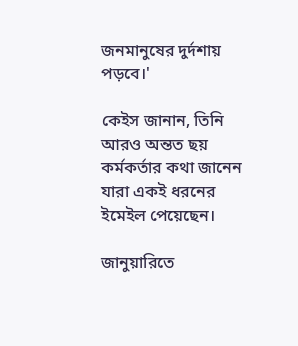জনমানুষের দুর্দশায় পড়বে।'

কেইস জানান, তিনি আরও অন্তত ছয় কর্মকর্তার কথা জানেন যারা একই ধরনের ইমেইল পেয়েছেন।

জানুয়ারিতে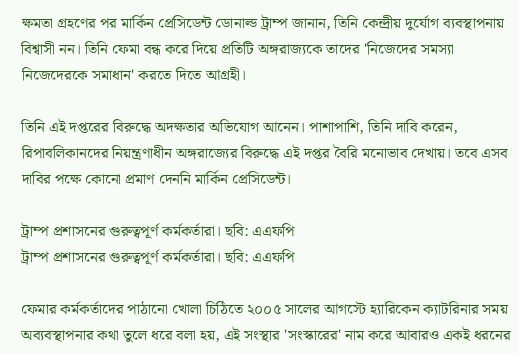ক্ষমতা গ্রহণের পর মার্কিন প্রেসিডেন্ট ডোনাল্ড ট্রাম্প জানান, তিনি কেন্দ্রীয় দুর্যোগ ব্যবস্থাপনায় বিশ্বাসী নন। তিনি ফেমা বন্ধ করে দিয়ে প্রতিটি অঙ্গরাজ্যকে তাদের 'নিজেদের সমস্যা নিজেদেরকে সমাধান' করতে দিতে আগ্রহী।

তিনি এই দপ্তরের বিরুদ্ধে অদক্ষতার অভিযোগ আনেন। পাশাপাশি, তিনি দাবি করেন, রিপাবলিকানদের নিয়ন্ত্রণাধীন অঙ্গরাজ্যের বিরুদ্ধে এই দপ্তর বৈরি মনোভাব দেখায়। তবে এসব দাবির পক্ষে কোনো প্রমাণ দেননি মার্কিন প্রেসিডেন্ট।

ট্রাম্প প্রশাসনের গুরুত্বপূর্ণ কর্মকর্তারা। ছবি: এএফপি
ট্রাম্প প্রশাসনের গুরুত্বপূর্ণ কর্মকর্তারা। ছবি: এএফপি

ফেমার কর্মকর্তাদের পাঠানো খোলা চিঠিতে ২০০৫ সালের আগস্টে হ্যারিকেন ক্যাটরিনার সময় অব্যবস্থাপনার কথা তুলে ধরে বলা হয়, এই সংস্থার 'সংস্কারের' নাম করে আবারও একই ধরনের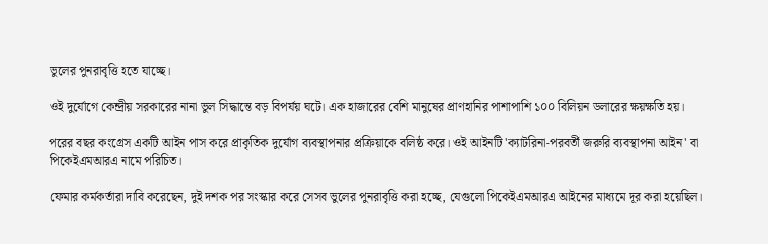ভুলের পুনরাবৃত্তি হতে যাচ্ছে।

ওই দুর্যোগে কেন্দ্রীয় সরকারের নানা ভুল সিদ্ধান্তে বড় বিপর্যয় ঘটে। এক হাজারের বেশি মানুষের প্রাণহানির পাশাপাশি ১০০ বিলিয়ন ডলারের ক্ষয়ক্ষতি হয়।

পরের বছর কংগ্রেস একটি আইন পাস করে প্রাকৃতিক দুর্যোগ ব্যবস্থাপনার প্রক্রিয়াকে বলিষ্ঠ করে। ওই আইনটি 'ক্যাটরিনা-পরবর্তী জরুরি ব্যবস্থাপনা আইন' বা পিকেইএমআরএ নামে পরিচিত।

ফেমার কর্মকর্তারা দাবি করেছেন, দুই দশক পর সংস্কার করে সেসব ভুলের পুনরাবৃত্তি করা হচ্ছে, যেগুলো পিকেইএমআরএ আইনের মাধ্যমে দূর করা হয়েছিল।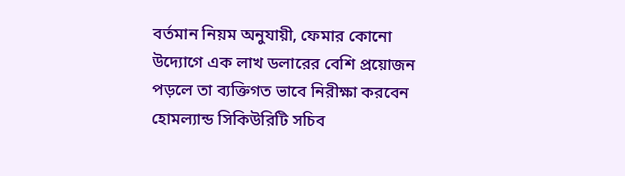বর্তমান নিয়ম অনুযায়ী, ফেমার কোনো উদ্যোগে এক লাখ ডলারের বেশি প্রয়োজন পড়লে তা ব্যক্তিগত ভাবে নিরীক্ষা করবেন হোমল্যান্ড সিকিউরিটি সচিব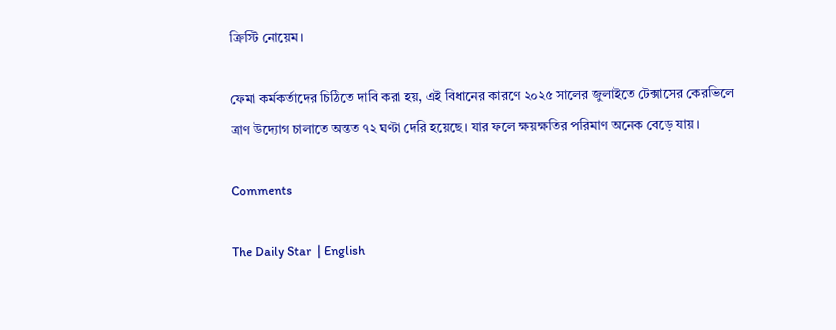ক্রিস্টি নোয়েম।

ফেমা কর্মকর্তাদের চিঠিতে দাবি করা হয়, এই বিধানের কারণে ২০২৫ সালের জুলাইতে টেক্সাসের কেরভিলে ত্রাণ উদ্যোগ চালাতে অন্তত ৭২ ঘণ্টা দেরি হয়েছে। যার ফলে ক্ষয়ক্ষতির পরিমাণ অনেক বেড়ে যায়।

Comments

The Daily Star  | English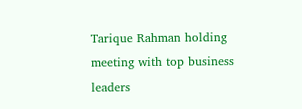Tarique Rahman holding meeting with top business leaders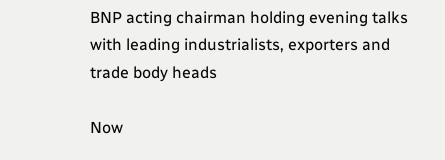BNP acting chairman holding evening talks with leading industrialists, exporters and trade body heads

Now